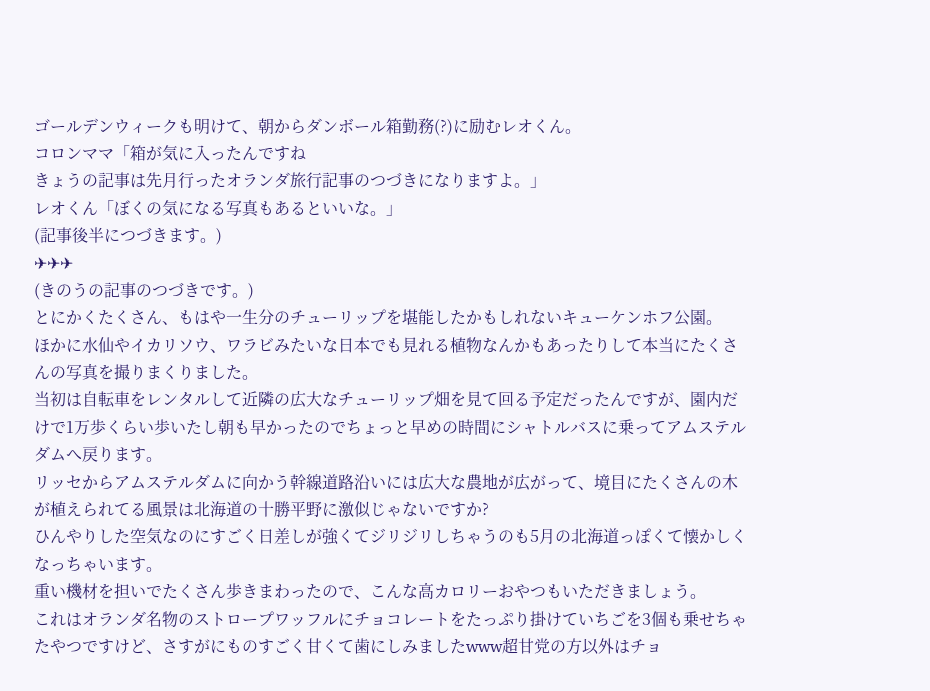ゴールデンウィークも明けて、朝からダンボール箱勤務(?)に励むレオくん。
コロンママ「箱が気に入ったんですね
きょうの記事は先月行ったオランダ旅行記事のつづきになりますよ。」
レオくん「ぼくの気になる写真もあるといいな。」
(記事後半につづきます。)
✈✈✈
(きのうの記事のつづきです。)
とにかくたくさん、もはや一生分のチューリップを堪能したかもしれないキューケンホフ公園。
ほかに水仙やイカリソウ、ワラビみたいな日本でも見れる植物なんかもあったりして本当にたくさんの写真を撮りまくりました。
当初は自転車をレンタルして近隣の広大なチューリップ畑を見て回る予定だったんですが、園内だけで1万歩くらい歩いたし朝も早かったのでちょっと早めの時間にシャトルバスに乗ってアムステルダムへ戻ります。
リッセからアムステルダムに向かう幹線道路沿いには広大な農地が広がって、境目にたくさんの木が植えられてる風景は北海道の十勝平野に激似じゃないですか?
ひんやりした空気なのにすごく日差しが強くてジリジリしちゃうのも5月の北海道っぽくて懐かしくなっちゃいます。
重い機材を担いでたくさん歩きまわったので、こんな高カロリーおやつもいただきましょう。
これはオランダ名物のストロープワッフルにチョコレートをたっぷり掛けていちごを3個も乗せちゃたやつですけど、さすがにものすごく甘くて歯にしみましたwww超甘党の方以外はチョ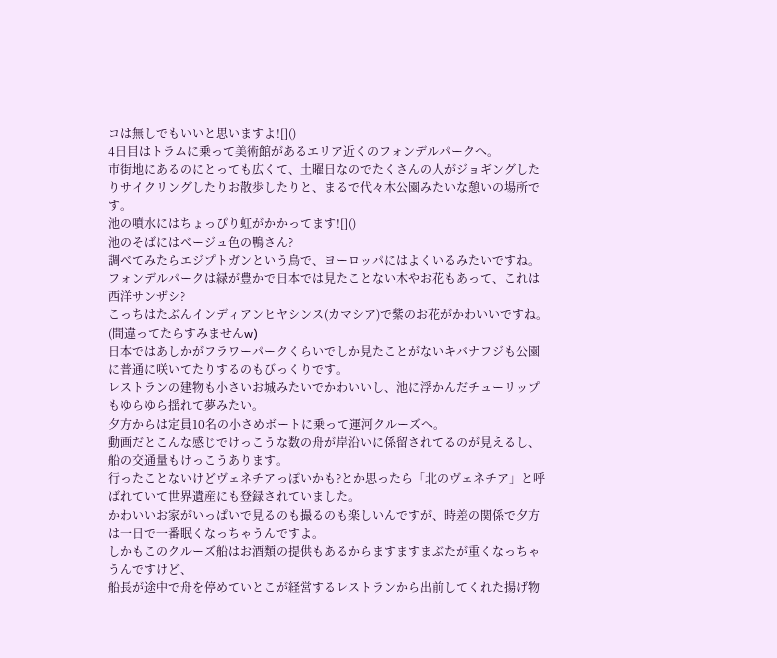コは無しでもいいと思いますよ![]()
4日目はトラムに乗って美術館があるエリア近くのフォンデルパークへ。
市街地にあるのにとっても広くて、土曜日なのでたくさんの人がジョギングしたりサイクリングしたりお散歩したりと、まるで代々木公園みたいな憩いの場所です。
池の噴水にはちょっぴり虹がかかってます![]()
池のそばにはベージュ色の鴨さん?
調べてみたらエジプトガンという鳥で、ヨーロッパにはよくいるみたいですね。
フォンデルパークは緑が豊かで日本では見たことない木やお花もあって、これは西洋サンザシ?
こっちはたぶんインディアンヒヤシンス(カマシア)で紫のお花がかわいいですね。
(間違ってたらすみませんw)
日本ではあしかがフラワーパークくらいでしか見たことがないキバナフジも公園に普通に咲いてたりするのもびっくりです。
レストランの建物も小さいお城みたいでかわいいし、池に浮かんだチューリップもゆらゆら揺れて夢みたい。
夕方からは定員10名の小さめボートに乗って運河クルーズへ。
動画だとこんな感じでけっこうな数の舟が岸沿いに係留されてるのが見えるし、船の交通量もけっこうあります。
行ったことないけどヴェネチアっぽいかも?とか思ったら「北のヴェネチア」と呼ばれていて世界遺産にも登録されていました。
かわいいお家がいっぱいで見るのも撮るのも楽しいんですが、時差の関係で夕方は一日で一番眠くなっちゃうんですよ。
しかもこのクルーズ船はお酒類の提供もあるからますますまぶたが重くなっちゃうんですけど、
船長が途中で舟を停めていとこが経営するレストランから出前してくれた揚げ物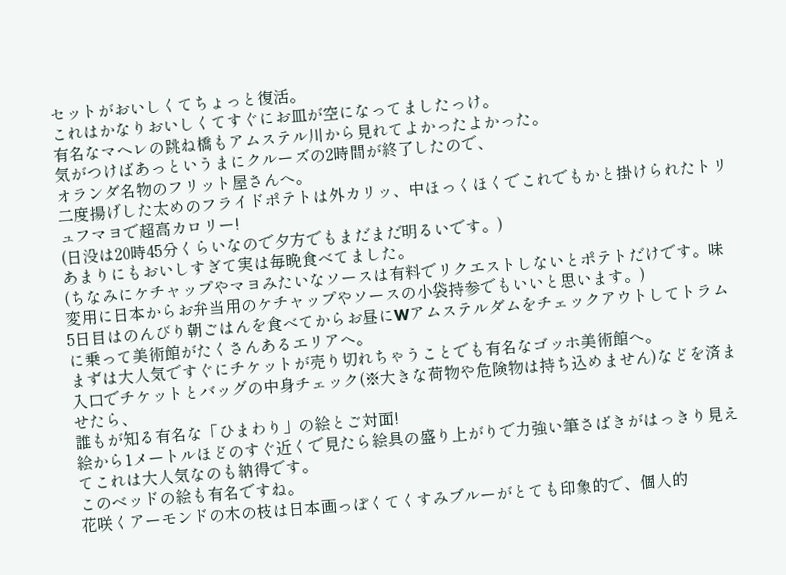セットがおいしくてちょっと復活。
これはかなりおいしくてすぐにお皿が空になってましたっけ。
有名なマヘレの跳ね橋もアムステル川から見れてよかったよかった。
気がつけばあっというまにクルーズの2時間が終了したので、
オランダ名物のフリット屋さんへ。
二度揚げした太めのフライドポテトは外カリッ、中ほっくほくでこれでもかと掛けられたトリュフマヨで超高カロリー!
(日没は20時45分くらいなので夕方でもまだまだ明るいです。)
あまりにもおいしすぎて実は毎晩食べてました。
(ちなみにケチャップやマヨみたいなソースは有料でリクエストしないとポテトだけです。味変用に日本からお弁当用のケチャップやソースの小袋持参でもいいと思います。)
5日目はのんびり朝ごはんを食べてからお昼にWアムステルダムをチェックアウトしてトラムに乗って美術館がたくさんあるエリアへ。
まずは大人気ですぐにチケットが売り切れちゃうことでも有名なゴッホ美術館へ。
入口でチケットとバッグの中身チェック(※大きな荷物や危険物は持ち込めません)などを済ませたら、
誰もが知る有名な「ひまわり」の絵とご対面!
絵から1メートルほどのすぐ近くで見たら絵具の盛り上がりで力強い筆さばきがはっきり見えてこれは大人気なのも納得です。
このベッドの絵も有名ですね。
花咲くアーモンドの木の枝は日本画っぽくてくすみブルーがとても印象的で、個人的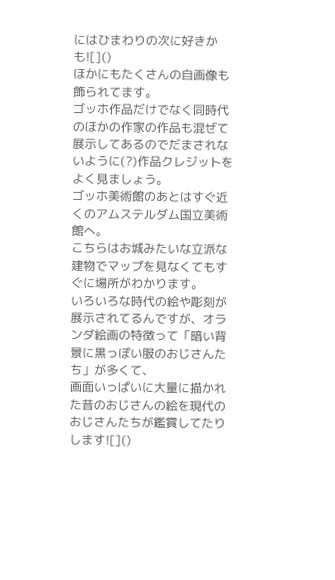にはひまわりの次に好きかも![]()
ほかにもたくさんの自画像も飾られてます。
ゴッホ作品だけでなく同時代のほかの作家の作品も混ぜて展示してあるのでだまされないように(?)作品クレジットをよく見ましょう。
ゴッホ美術館のあとはすぐ近くのアムステルダム国立美術館へ。
こちらはお城みたいな立派な建物でマップを見なくてもすぐに場所がわかります。
いろいろな時代の絵や彫刻が展示されてるんですが、オランダ絵画の特徴って「暗い背景に黒っぽい服のおじさんたち」が多くて、
画面いっぱいに大量に描かれた昔のおじさんの絵を現代のおじさんたちが鑑賞してたりします![]()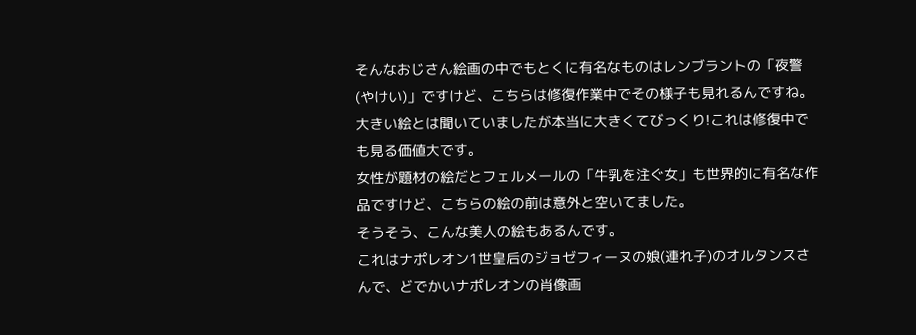そんなおじさん絵画の中でもとくに有名なものはレンブラントの「夜警(やけい)」ですけど、こちらは修復作業中でその様子も見れるんですね。
大きい絵とは聞いていましたが本当に大きくてびっくり!これは修復中でも見る価値大です。
女性が題材の絵だとフェルメールの「牛乳を注ぐ女」も世界的に有名な作品ですけど、こちらの絵の前は意外と空いてました。
そうそう、こんな美人の絵もあるんです。
これはナポレオン1世皇后のジョゼフィーヌの娘(連れ子)のオルタンスさんで、どでかいナポレオンの肖像画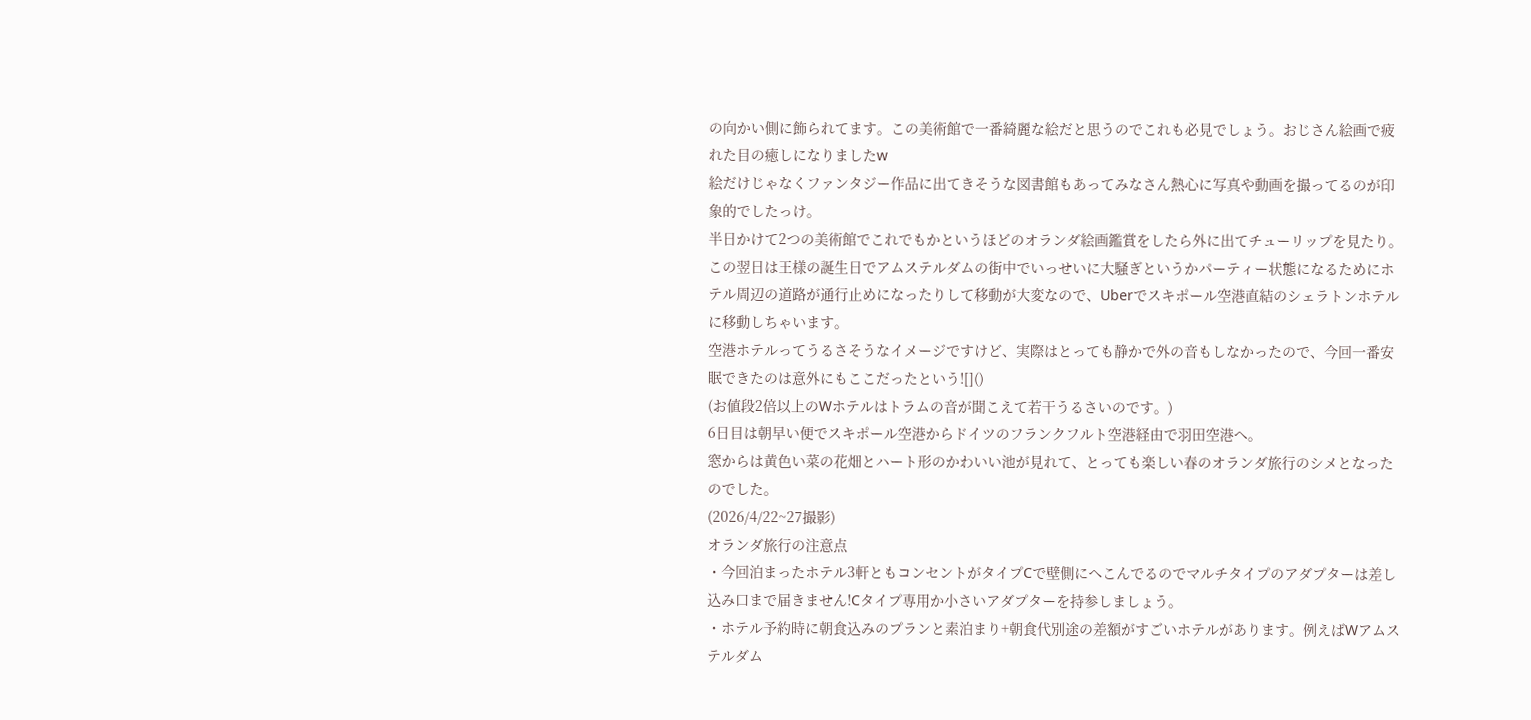の向かい側に飾られてます。この美術館で一番綺麗な絵だと思うのでこれも必見でしょう。おじさん絵画で疲れた目の癒しになりましたw
絵だけじゃなくファンタジー作品に出てきそうな図書館もあってみなさん熱心に写真や動画を撮ってるのが印象的でしたっけ。
半日かけて2つの美術館でこれでもかというほどのオランダ絵画鑑賞をしたら外に出てチューリップを見たり。
この翌日は王様の誕生日でアムステルダムの街中でいっせいに大騒ぎというかパーティー状態になるためにホテル周辺の道路が通行止めになったりして移動が大変なので、Uberでスキポール空港直結のシェラトンホテルに移動しちゃいます。
空港ホテルってうるさそうなイメージですけど、実際はとっても静かで外の音もしなかったので、今回一番安眠できたのは意外にもここだったという![]()
(お値段2倍以上のWホテルはトラムの音が聞こえて若干うるさいのです。)
6日目は朝早い便でスキポール空港からドイツのフランクフルト空港経由で羽田空港へ。
窓からは黄色い菜の花畑とハート形のかわいい池が見れて、とっても楽しい春のオランダ旅行のシメとなったのでした。
(2026/4/22~27撮影)
オランダ旅行の注意点
・今回泊まったホテル3軒ともコンセントがタイプCで壁側にへこんでるのでマルチタイプのアダプターは差し込み口まで届きません!Cタイプ専用か小さいアダプターを持参しましょう。
・ホテル予約時に朝食込みのプランと素泊まり+朝食代別途の差額がすごいホテルがあります。例えばWアムステルダム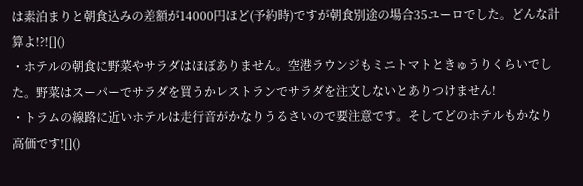は素泊まりと朝食込みの差額が14000円ほど(予約時)ですが朝食別途の場合35ユーロでした。どんな計算よ!?![]()
・ホテルの朝食に野菜やサラダはほぼありません。空港ラウンジもミニトマトときゅうりくらいでした。野菜はスーパーでサラダを買うかレストランでサラダを注文しないとありつけません!
・トラムの線路に近いホテルは走行音がかなりうるさいので要注意です。そしてどのホテルもかなり高価です![]()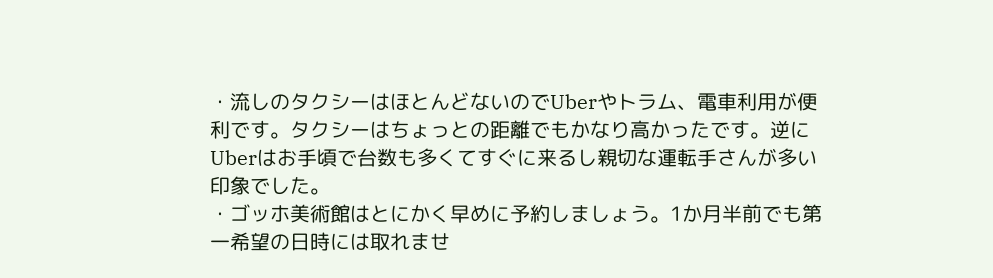・流しのタクシーはほとんどないのでUberやトラム、電車利用が便利です。タクシーはちょっとの距離でもかなり高かったです。逆にUberはお手頃で台数も多くてすぐに来るし親切な運転手さんが多い印象でした。
・ゴッホ美術館はとにかく早めに予約しましょう。1か月半前でも第一希望の日時には取れませ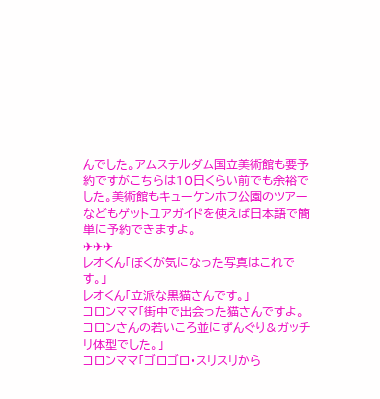んでした。アムステルダム国立美術館も要予約ですがこちらは10日くらい前でも余裕でした。美術館もキューケンホフ公園のツアーなどもゲットユアガイドを使えば日本語で簡単に予約できますよ。
✈✈✈
レオくん「ぼくが気になった写真はこれです。」
レオくん「立派な黒猫さんです。」
コロンママ「街中で出会った猫さんですよ。コロンさんの若いころ並にずんぐり&ガッチリ体型でした。」
コロンママ「ゴロゴロ・スリスリから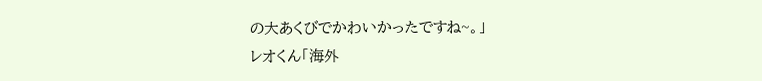の大あくびでかわいかったですね~。」
レオくん「海外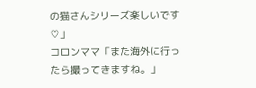の猫さんシリーズ楽しいです♡」
コロンママ「また海外に行ったら撮ってきますね。」